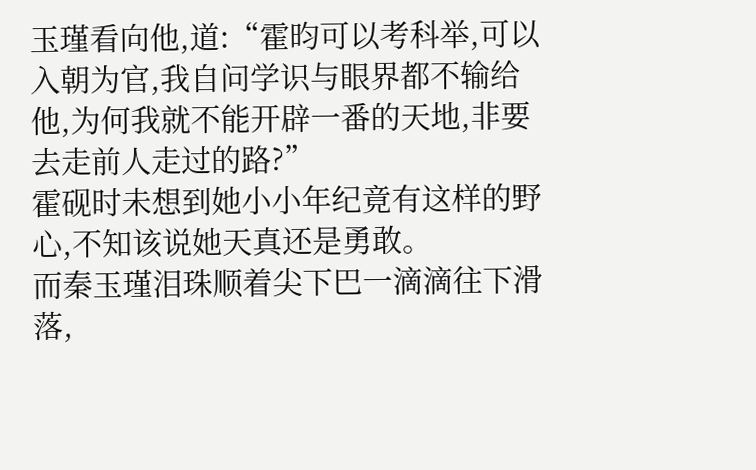玉瑾看向他,道:“霍昀可以考科举,可以入朝为官,我自问学识与眼界都不输给他,为何我就不能开辟一番的天地,非要去走前人走过的路?”
霍砚时未想到她小小年纪竟有这样的野心,不知该说她天真还是勇敢。
而秦玉瑾泪珠顺着尖下巴一滴滴往下滑落,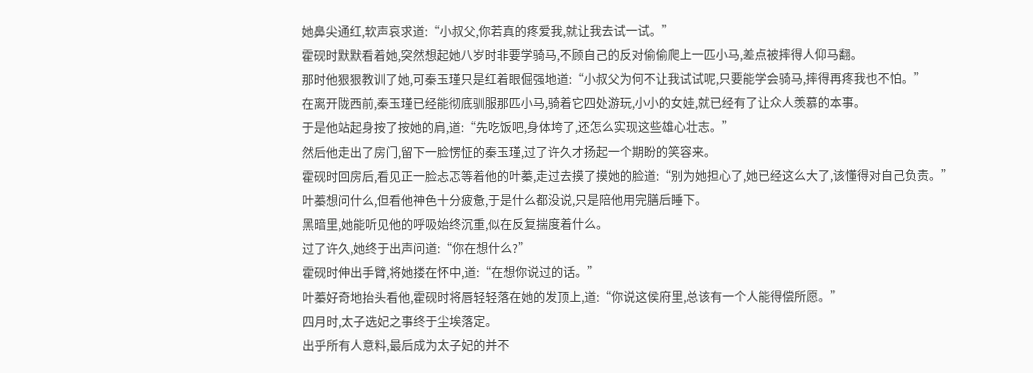她鼻尖通红,软声哀求道:“小叔父,你若真的疼爱我,就让我去试一试。”
霍砚时默默看着她,突然想起她八岁时非要学骑马,不顾自己的反对偷偷爬上一匹小马,差点被摔得人仰马翻。
那时他狠狠教训了她,可秦玉瑾只是红着眼倔强地道:“小叔父为何不让我试试呢,只要能学会骑马,摔得再疼我也不怕。”
在离开陇西前,秦玉瑾已经能彻底驯服那匹小马,骑着它四处游玩,小小的女娃,就已经有了让众人羡慕的本事。
于是他站起身按了按她的肩,道:“先吃饭吧,身体垮了,还怎么实现这些雄心壮志。”
然后他走出了房门,留下一脸愣怔的秦玉瑾,过了许久才扬起一个期盼的笑容来。
霍砚时回房后,看见正一脸忐忑等着他的叶蓁,走过去摸了摸她的脸道:“别为她担心了,她已经这么大了,该懂得对自己负责。”
叶蓁想问什么,但看他神色十分疲惫,于是什么都没说,只是陪他用完膳后睡下。
黑暗里,她能听见他的呼吸始终沉重,似在反复揣度着什么。
过了许久,她终于出声问道:“你在想什么?”
霍砚时伸出手臂,将她搂在怀中,道:“在想你说过的话。”
叶蓁好奇地抬头看他,霍砚时将唇轻轻落在她的发顶上,道:“你说这侯府里,总该有一个人能得偿所愿。”
四月时,太子选妃之事终于尘埃落定。
出乎所有人意料,最后成为太子妃的并不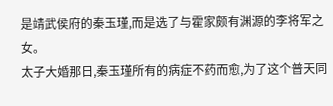是靖武侯府的秦玉瑾,而是选了与霍家颇有渊源的李将军之女。
太子大婚那日,秦玉瑾所有的病症不药而愈,为了这个普天同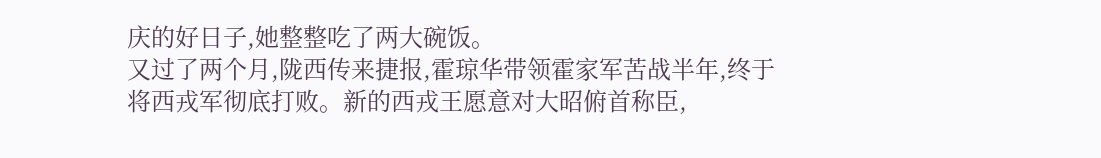庆的好日子,她整整吃了两大碗饭。
又过了两个月,陇西传来捷报,霍琼华带领霍家军苦战半年,终于将西戎军彻底打败。新的西戎王愿意对大昭俯首称臣,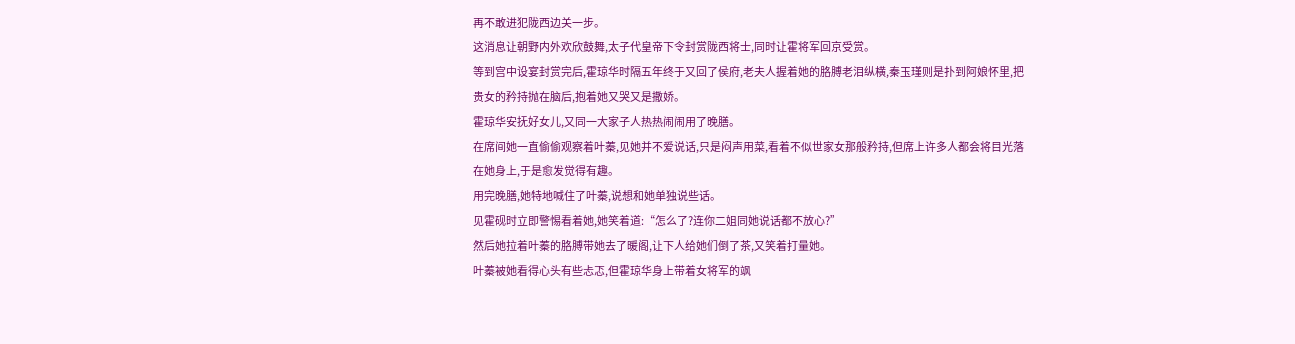再不敢进犯陇西边关一步。
这消息让朝野内外欢欣鼓舞,太子代皇帝下令封赏陇西将士,同时让霍将军回京受赏。
等到宫中设宴封赏完后,霍琼华时隔五年终于又回了侯府,老夫人握着她的胳膊老泪纵横,秦玉瑾则是扑到阿娘怀里,把贵女的矜持抛在脑后,抱着她又哭又是撒娇。
霍琼华安抚好女儿,又同一大家子人热热闹闹用了晚膳。
在席间她一直偷偷观察着叶蓁,见她并不爱说话,只是闷声用菜,看着不似世家女那般矜持,但席上许多人都会将目光落在她身上,于是愈发觉得有趣。
用完晚膳,她特地喊住了叶蓁,说想和她单独说些话。
见霍砚时立即警惕看着她,她笑着道:“怎么了?连你二姐同她说话都不放心?”
然后她拉着叶蓁的胳膊带她去了暖阁,让下人给她们倒了茶,又笑着打量她。
叶蓁被她看得心头有些忐忑,但霍琼华身上带着女将军的飒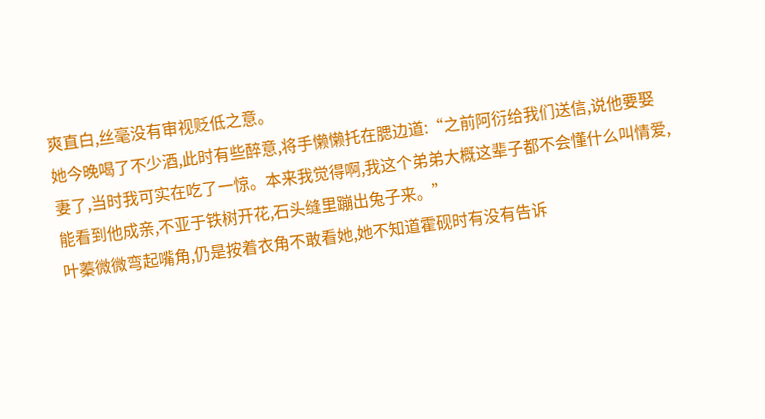爽直白,丝毫没有审视贬低之意。
她今晚喝了不少酒,此时有些醉意,将手懒懒托在腮边道:“之前阿衍给我们送信,说他要娶妻了,当时我可实在吃了一惊。本来我觉得啊,我这个弟弟大概这辈子都不会懂什么叫情爱,能看到他成亲,不亚于铁树开花,石头缝里蹦出兔子来。”
叶蓁微微弯起嘴角,仍是按着衣角不敢看她,她不知道霍砚时有没有告诉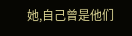她,自己曾是他们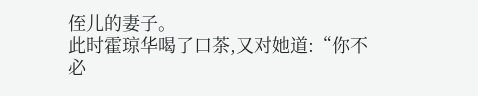侄儿的妻子。
此时霍琼华喝了口茶,又对她道:“你不必